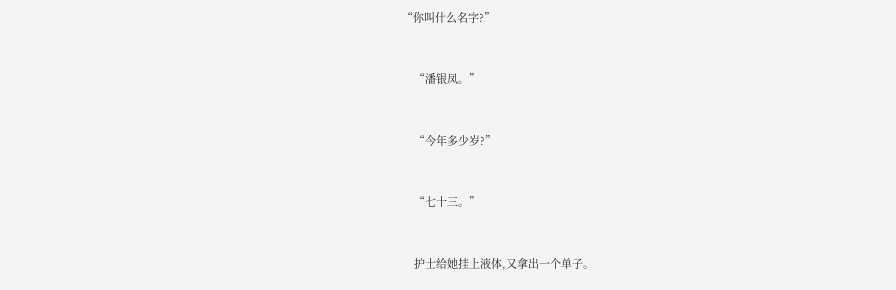“你叫什么名字?”


    “潘银凤。”


    “今年多少岁?”


    “七十三。”


    护士给她挂上液体,又拿出一个单子。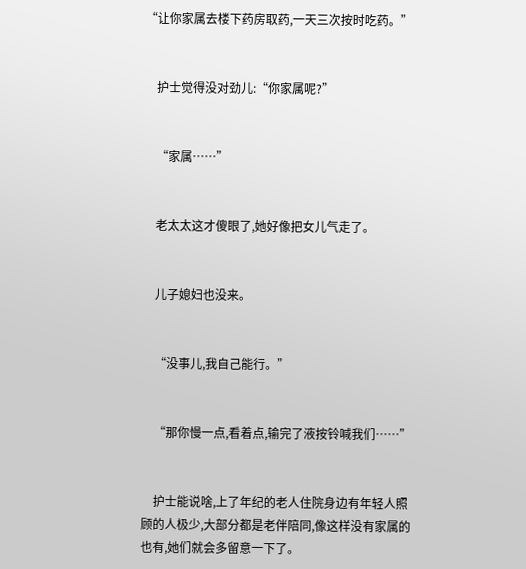“让你家属去楼下药房取药,一天三次按时吃药。”


    护士觉得没对劲儿:“你家属呢?”


    “家属……”


    老太太这才傻眼了,她好像把女儿气走了。


    儿子媳妇也没来。


    “没事儿,我自己能行。”


    “那你慢一点,看着点,输完了液按铃喊我们……”


    护士能说啥,上了年纪的老人住院身边有年轻人照顾的人极少,大部分都是老伴陪同,像这样没有家属的也有,她们就会多留意一下了。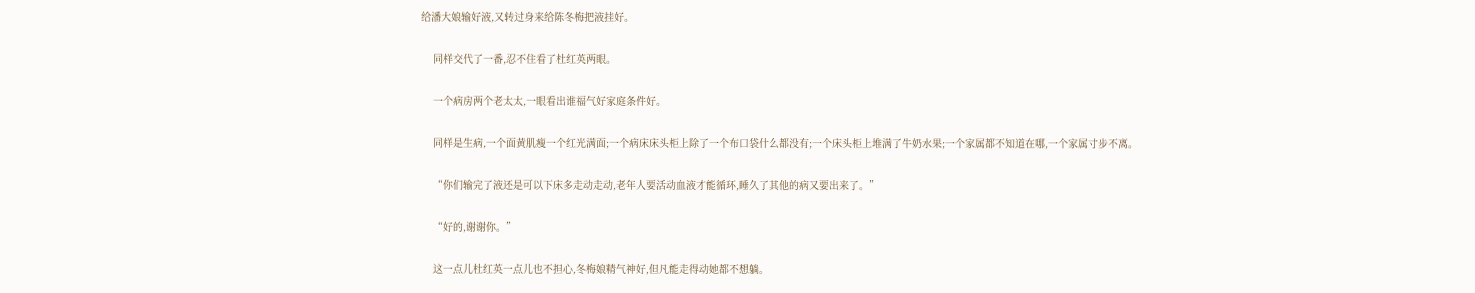给潘大娘输好液,又转过身来给陈冬梅把液挂好。


    同样交代了一番,忍不住看了杜红英两眼。


    一个病房两个老太太,一眼看出谁福气好家庭条件好。


    同样是生病,一个面黄肌瘦一个红光满面;一个病床床头柜上除了一个布口袋什么都没有;一个床头柜上堆满了牛奶水果;一个家属都不知道在哪,一个家属寸步不离。


    “你们输完了液还是可以下床多走动走动,老年人要活动血液才能循环,睡久了其他的病又要出来了。”


    “好的,谢谢你。”


    这一点儿杜红英一点儿也不担心,冬梅娘精气神好,但凡能走得动她都不想躺。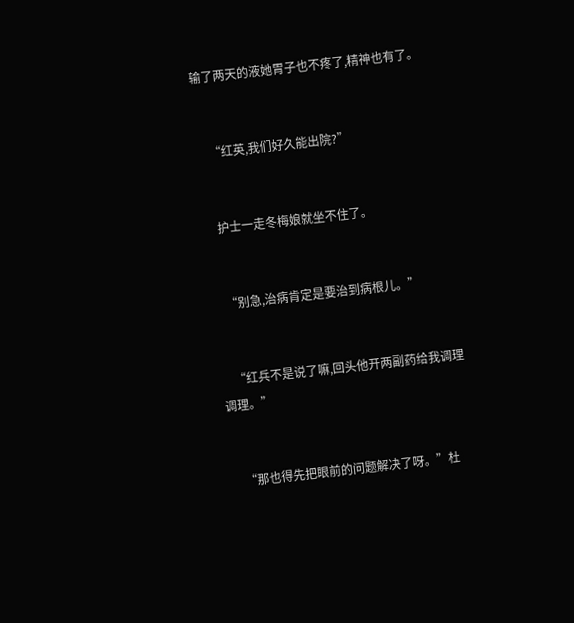输了两天的液她胃子也不疼了,精神也有了。


    “红英,我们好久能出院?”


    护士一走冬梅娘就坐不住了。


    “别急,治病肯定是要治到病根儿。”


    “红兵不是说了嘛,回头他开两副药给我调理调理。”


    “那也得先把眼前的问题解决了呀。”杜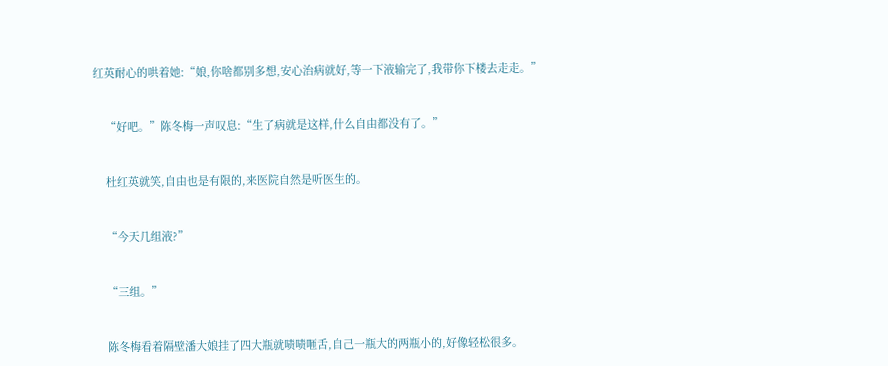红英耐心的哄着她:“娘,你啥都别多想,安心治病就好,等一下液输完了,我带你下楼去走走。”


    “好吧。”陈冬梅一声叹息:“生了病就是这样,什么自由都没有了。”


    杜红英就笑,自由也是有限的,来医院自然是听医生的。


    “今天几组液?”


    “三组。”


    陈冬梅看着隔壁潘大娘挂了四大瓶就啧啧咂舌,自己一瓶大的两瓶小的,好像轻松很多。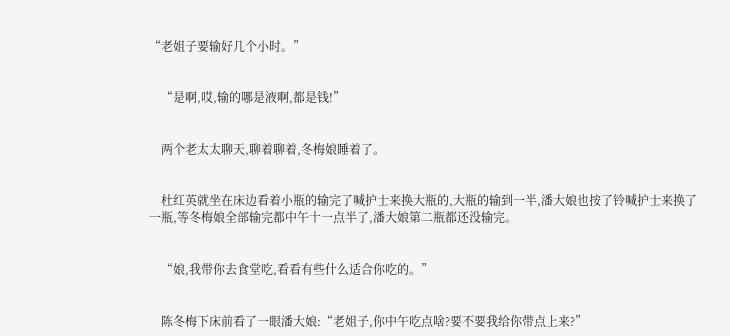“老姐子要输好几个小时。”


    “是啊,哎,输的哪是液啊,都是钱!”


    两个老太太聊天,聊着聊着,冬梅娘睡着了。


    杜红英就坐在床边看着小瓶的输完了喊护士来换大瓶的,大瓶的输到一半,潘大娘也按了铃喊护士来换了一瓶,等冬梅娘全部输完都中午十一点半了,潘大娘第二瓶都还没输完。


    “娘,我带你去食堂吃,看看有些什么适合你吃的。”


    陈冬梅下床前看了一眼潘大娘:“老姐子,你中午吃点啥?要不要我给你带点上来?”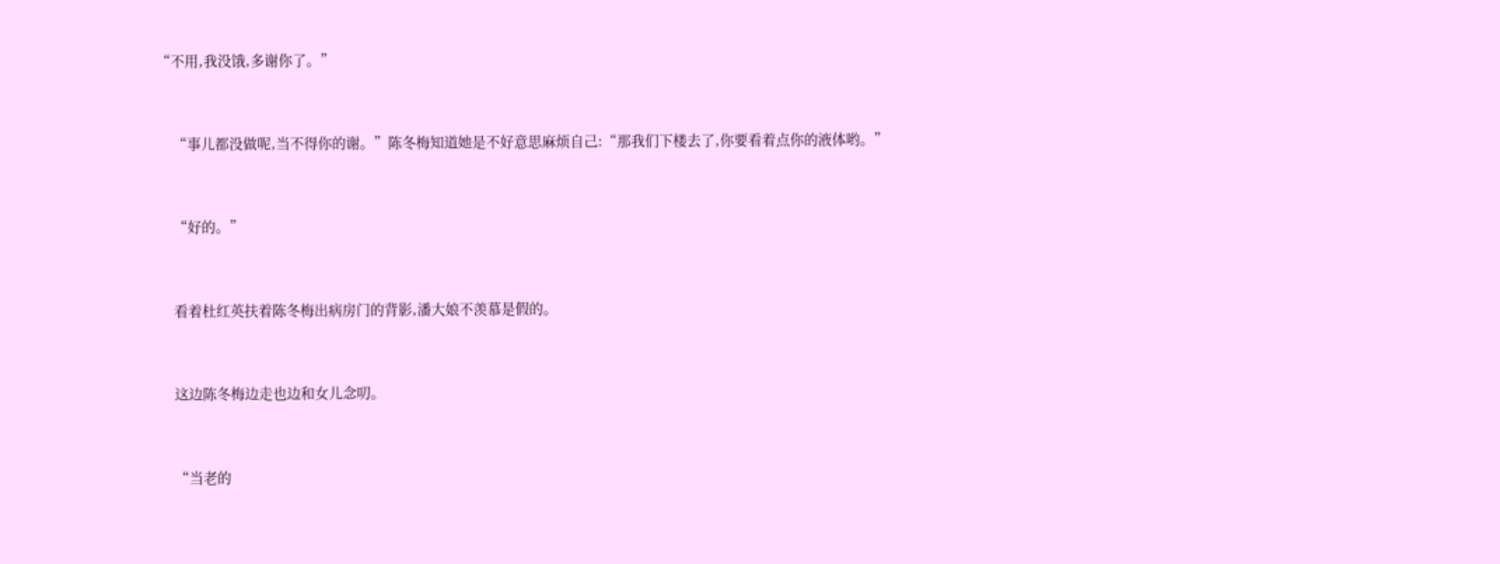“不用,我没饿,多谢你了。”


    “事儿都没做呢,当不得你的谢。”陈冬梅知道她是不好意思麻烦自己:“那我们下楼去了,你要看着点你的液体哟。”


    “好的。”


    看着杜红英扶着陈冬梅出病房门的背影,潘大娘不羡慕是假的。


    这边陈冬梅边走也边和女儿念叨。


    “当老的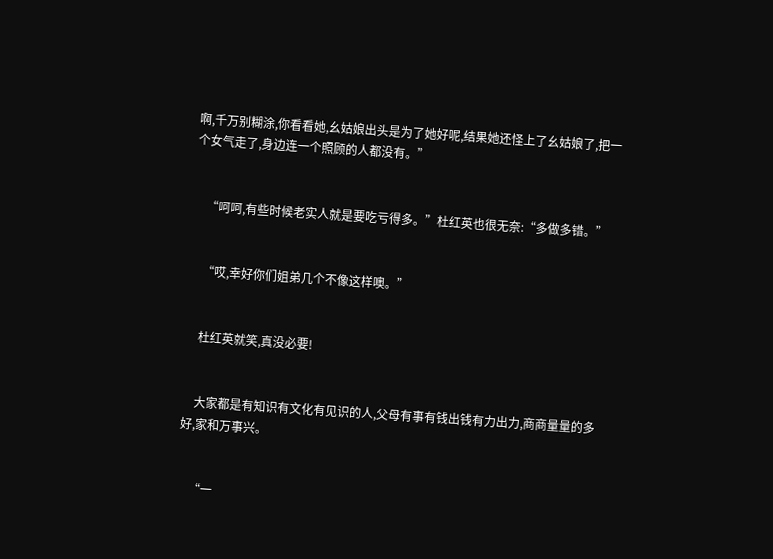啊,千万别糊涂,你看看她,幺姑娘出头是为了她好呢,结果她还怪上了幺姑娘了,把一个女气走了,身边连一个照顾的人都没有。”


    “呵呵,有些时候老实人就是要吃亏得多。”杜红英也很无奈:“多做多错。”


    “哎,幸好你们姐弟几个不像这样噢。”


    杜红英就笑,真没必要!


    大家都是有知识有文化有见识的人,父母有事有钱出钱有力出力,商商量量的多好,家和万事兴。


    “一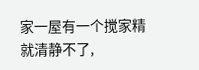家一屋有一个搅家精就清静不了,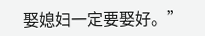娶媳妇一定要娶好。”